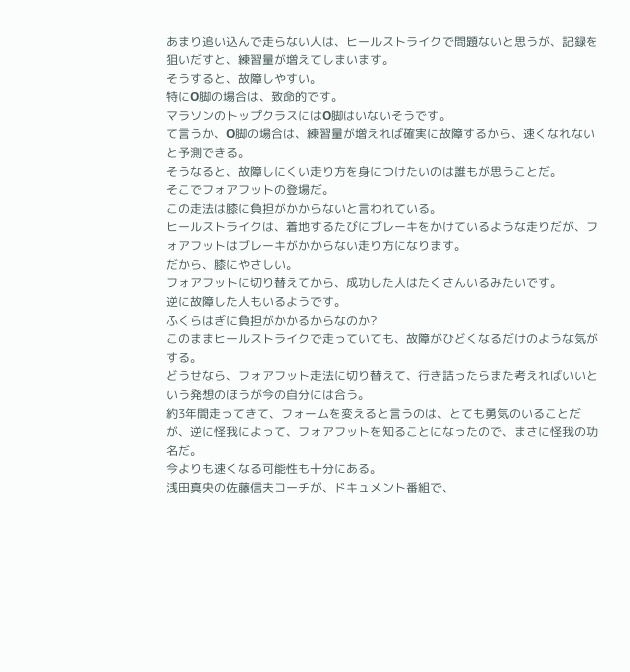あまり追い込んで走らない人は、ヒールストライクで問題ないと思うが、記録を狙いだすと、練習量が増えてしまいます。
そうすると、故障しやすい。
特にO脚の場合は、致命的です。
マラソンのトップクラスにはO脚はいないそうです。
て言うか、O脚の場合は、練習量が増えれば確実に故障するから、速くなれないと予測できる。
そうなると、故障しにくい走り方を身につけたいのは誰もが思うことだ。
そこでフォアフットの登場だ。
この走法は膝に負担がかからないと言われている。
ヒールストライクは、着地するたびにブレーキをかけているような走りだが、フォアフットはブレーキがかからない走り方になります。
だから、膝にやさしい。
フォアフットに切り替えてから、成功した人はたくさんいるみたいです。
逆に故障した人もいるようです。
ふくらはぎに負担がかかるからなのか?
このままヒールストライクで走っていても、故障がひどくなるだけのような気がする。
どうせなら、フォアフット走法に切り替えて、行き詰ったらまた考えればいいという発想のほうが今の自分には合う。
約3年間走ってきて、フォームを変えると言うのは、とても勇気のいることだが、逆に怪我によって、フォアフットを知ることになったので、まさに怪我の功名だ。
今よりも速くなる可能性も十分にある。
浅田真央の佐藤信夫コーチが、ドキュメント番組で、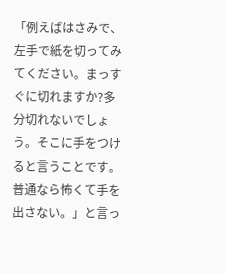「例えばはさみで、左手で紙を切ってみてください。まっすぐに切れますか?多分切れないでしょう。そこに手をつけると言うことです。普通なら怖くて手を出さない。」と言っ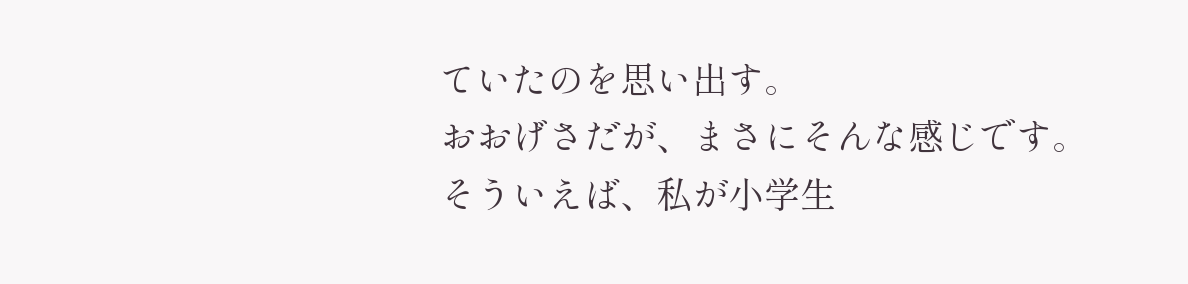ていたのを思い出す。
おおげさだが、まさにそんな感じです。
そういえば、私が小学生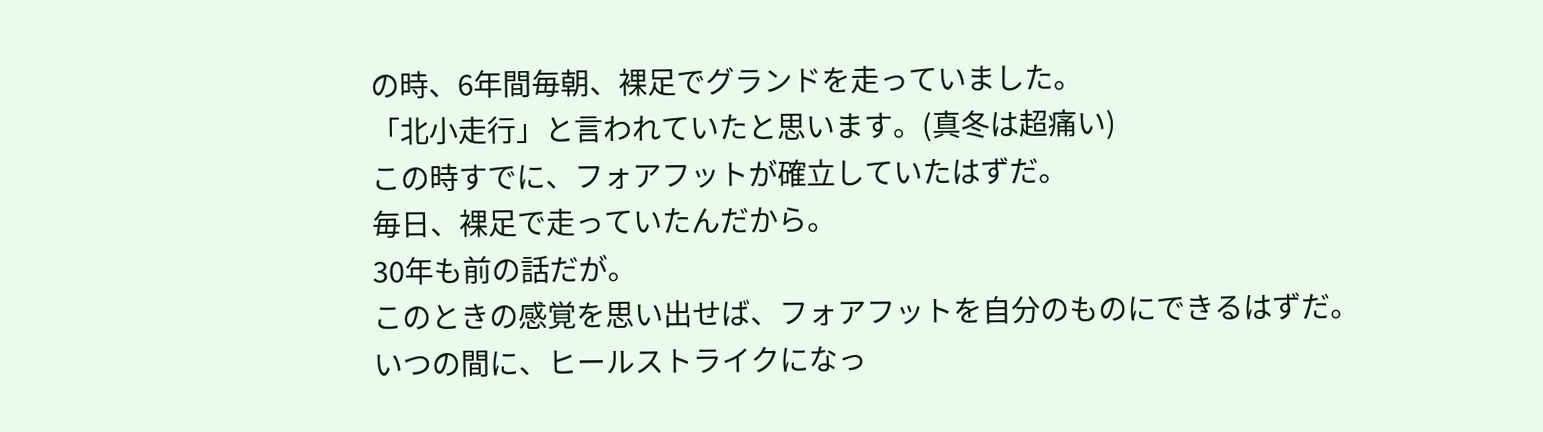の時、6年間毎朝、裸足でグランドを走っていました。
「北小走行」と言われていたと思います。(真冬は超痛い)
この時すでに、フォアフットが確立していたはずだ。
毎日、裸足で走っていたんだから。
30年も前の話だが。
このときの感覚を思い出せば、フォアフットを自分のものにできるはずだ。
いつの間に、ヒールストライクになっ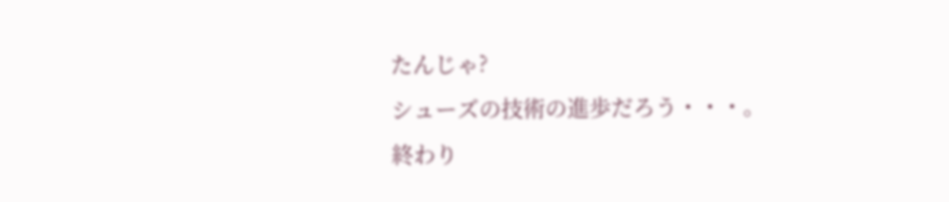たんじゃ?
シューズの技術の進歩だろう・・・。
終わり